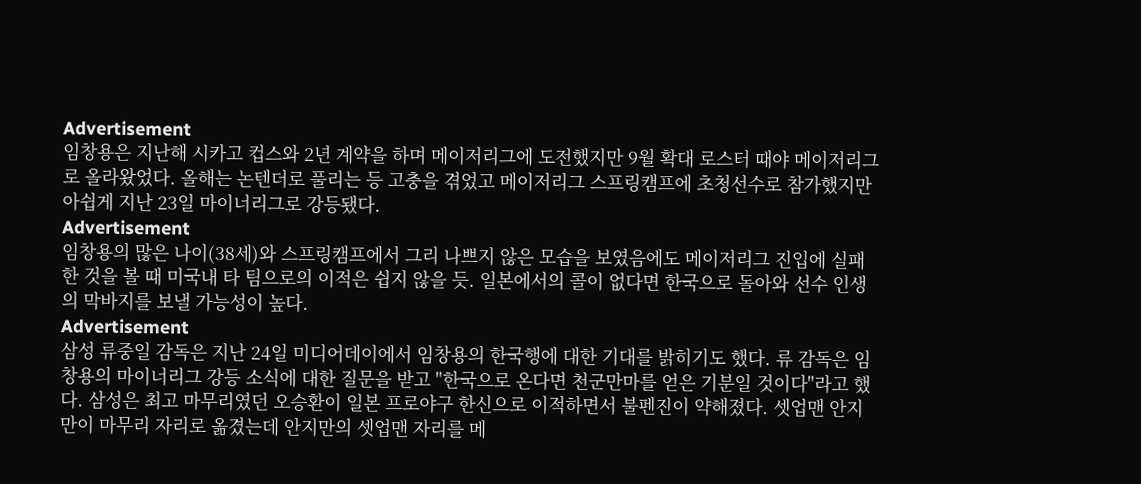Advertisement
임창용은 지난해 시카고 컵스와 2년 계약을 하며 메이저리그에 도전했지만 9월 확대 로스터 때야 메이저리그로 올라왔었다. 올해는 논텐더로 풀리는 등 고충을 겪었고 메이저리그 스프링캠프에 초청선수로 참가했지만 아쉽게 지난 23일 마이너리그로 강등됐다.
Advertisement
임창용의 많은 나이(38세)와 스프링캠프에서 그리 나쁘지 않은 모습을 보였음에도 메이저리그 진입에 실패한 것을 볼 때 미국내 타 팀으로의 이적은 쉽지 않을 듯. 일본에서의 콜이 없다면 한국으로 돌아와 선수 인생의 막바지를 보낼 가능성이 높다.
Advertisement
삼성 류중일 감독은 지난 24일 미디어데이에서 임창용의 한국행에 대한 기대를 밝히기도 했다. 류 감독은 임창용의 마이너리그 강등 소식에 대한 질문을 받고 "한국으로 온다면 천군만마를 얻은 기분일 것이다"라고 했다. 삼성은 최고 마무리였던 오승환이 일본 프로야구 한신으로 이적하면서 불펜진이 약해졌다. 셋업맨 안지만이 마무리 자리로 옮겼는데 안지만의 셋업맨 자리를 메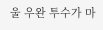울 우완 투수가 마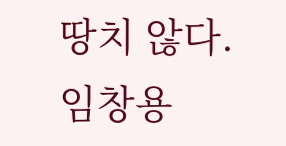땅치 않다. 임창용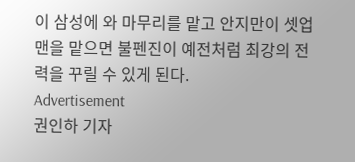이 삼성에 와 마무리를 맡고 안지만이 셋업맨을 맡으면 불펜진이 예전처럼 최강의 전력을 꾸릴 수 있게 된다.
Advertisement
권인하 기자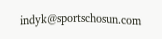indyk@sportschosun.com